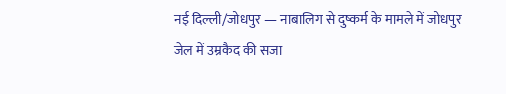नई दिल्ली/जोधपुर — नाबालिग से दुष्कर्म के मामले में जोधपुर जेल में उम्रकैद की सजा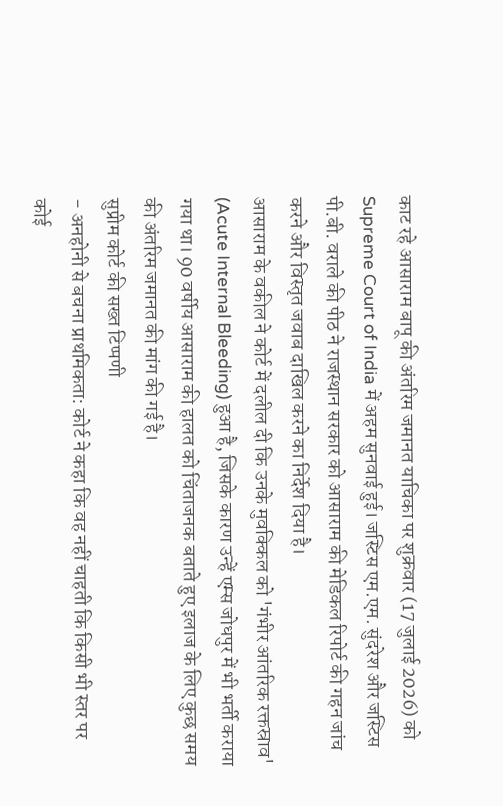काट रहे आसाराम बापू की अंतरिम जमानत याचिका पर शुक्रवार (17 जुलाई 2026) को Supreme Court of India में अहम सुनवाई हुई। जस्टिस एम.एम. सुंदरेश और जस्टिस पी.बी. वराले की पीठ ने राजस्थान सरकार को आसाराम की मेडिकल रिपोर्ट की गहन जांच करने और विस्तृत जवाब दाखिल करने का निर्देश दिया है।
आसाराम के वकील ने कोर्ट में दलील दी कि उनके मुवक्किल को 'गंभीर आंतरिक रक्तस्राव' (Acute Internal Bleeding) हुआ है, जिसके कारण उन्हें एम्स जोधपुर में भी भर्ती कराया गया था। 90 वर्षीय आसाराम की हालत को चिंताजनक बताते हुए इलाज के लिए कुछ समय की अंतरिम जमानत की मांग की गई है।
सुप्रीम कोर्ट की सख्त टिप्पणी
- अनहोनी से बचना प्राथमिकता: कोर्ट ने कहा कि वह नहीं चाहती कि किसी भी स्तर पर कोई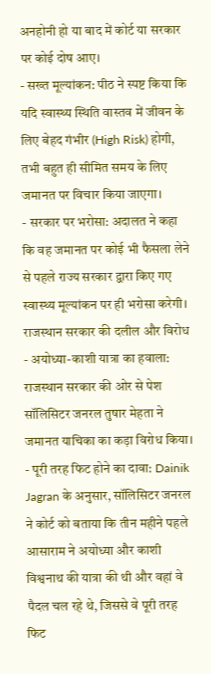अनहोनी हो या बाद में कोर्ट या सरकार पर कोई दोष आए।
- सख्त मूल्यांकन: पीठ ने स्पष्ट किया कि यदि स्वास्थ्य स्थिति वास्तव में जीवन के लिए बेहद गंभीर (High Risk) होगी, तभी बहुत ही सीमित समय के लिए जमानत पर विचार किया जाएगा।
- सरकार पर भरोसा: अदालत ने कहा कि वह जमानत पर कोई भी फैसला लेने से पहले राज्य सरकार द्वारा किए गए स्वास्थ्य मूल्यांकन पर ही भरोसा करेगी।
राजस्थान सरकार की दलील और विरोध
- अयोध्या-काशी यात्रा का हवाला: राजस्थान सरकार की ओर से पेश सॉलिसिटर जनरल तुषार मेहता ने जमानत याचिका का कड़ा विरोध किया।
- पूरी तरह फिट होने का दावा: Dainik Jagran के अनुसार, सॉलिसिटर जनरल ने कोर्ट को बताया कि तीन महीने पहले आसाराम ने अयोध्या और काशी विश्वनाथ की यात्रा की थी और वहां वे पैदल चल रहे थे, जिससे वे पूरी तरह फिट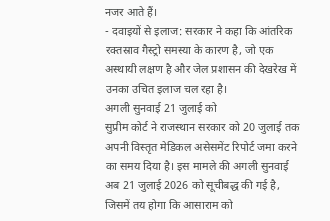नजर आते हैं।
- दवाइयों से इलाज: सरकार ने कहा कि आंतरिक रक्तस्राव गैस्ट्रो समस्या के कारण है, जो एक अस्थायी लक्षण है और जेल प्रशासन की देखरेख में उनका उचित इलाज चल रहा है।
अगली सुनवाई 21 जुलाई को
सुप्रीम कोर्ट ने राजस्थान सरकार को 20 जुलाई तक अपनी विस्तृत मेडिकल असेसमेंट रिपोर्ट जमा करने का समय दिया है। इस मामले की अगली सुनवाई अब 21 जुलाई 2026 को सूचीबद्ध की गई है, जिसमें तय होगा कि आसाराम को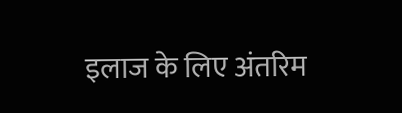इलाज के लिए अंतरिम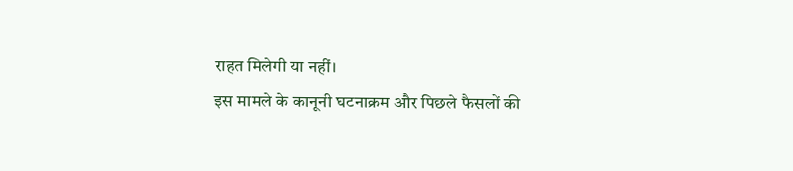राहत मिलेगी या नहीं।
इस मामले के कानूनी घटनाक्रम और पिछले फैसलों की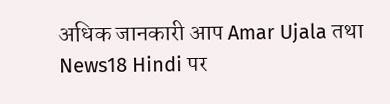अधिक जानकारी आप Amar Ujala तथा News18 Hindi पर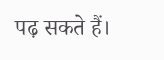पढ़ सकते हैं।